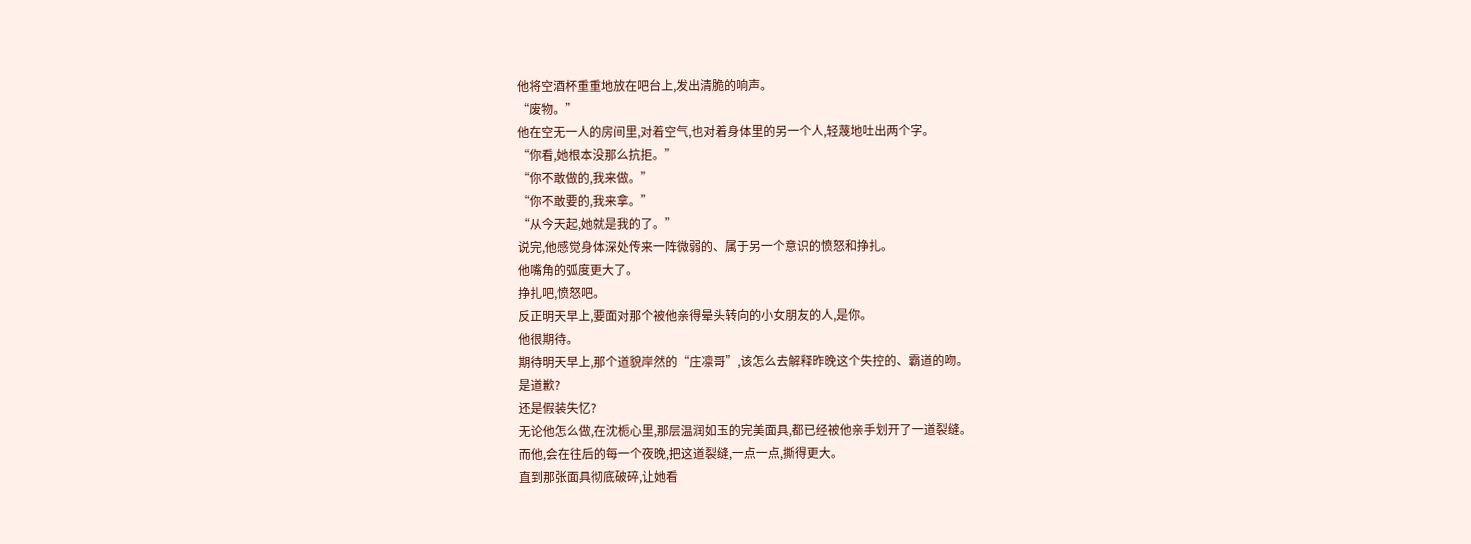他将空酒杯重重地放在吧台上,发出清脆的响声。
“废物。”
他在空无一人的房间里,对着空气,也对着身体里的另一个人,轻蔑地吐出两个字。
“你看,她根本没那么抗拒。”
“你不敢做的,我来做。”
“你不敢要的,我来拿。”
“从今天起,她就是我的了。”
说完,他感觉身体深处传来一阵微弱的、属于另一个意识的愤怒和挣扎。
他嘴角的弧度更大了。
挣扎吧,愤怒吧。
反正明天早上,要面对那个被他亲得晕头转向的小女朋友的人,是你。
他很期待。
期待明天早上,那个道貌岸然的“庄凛哥”,该怎么去解释昨晚这个失控的、霸道的吻。
是道歉?
还是假装失忆?
无论他怎么做,在沈栀心里,那层温润如玉的完美面具,都已经被他亲手划开了一道裂缝。
而他,会在往后的每一个夜晚,把这道裂缝,一点一点,撕得更大。
直到那张面具彻底破碎,让她看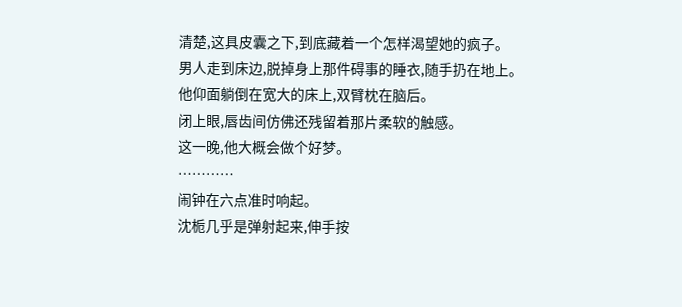清楚,这具皮囊之下,到底藏着一个怎样渴望她的疯子。
男人走到床边,脱掉身上那件碍事的睡衣,随手扔在地上。
他仰面躺倒在宽大的床上,双臂枕在脑后。
闭上眼,唇齿间仿佛还残留着那片柔软的触感。
这一晚,他大概会做个好梦。
…………
闹钟在六点准时响起。
沈栀几乎是弹射起来,伸手按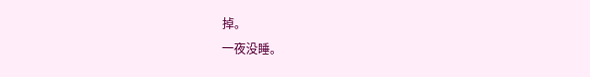掉。
一夜没睡。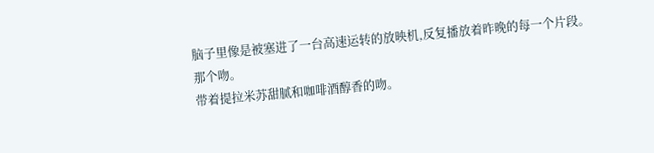脑子里像是被塞进了一台高速运转的放映机,反复播放着昨晚的每一个片段。
那个吻。
带着提拉米苏甜腻和咖啡酒醇香的吻。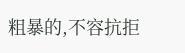粗暴的,不容抗拒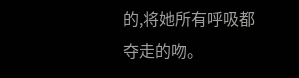的,将她所有呼吸都夺走的吻。